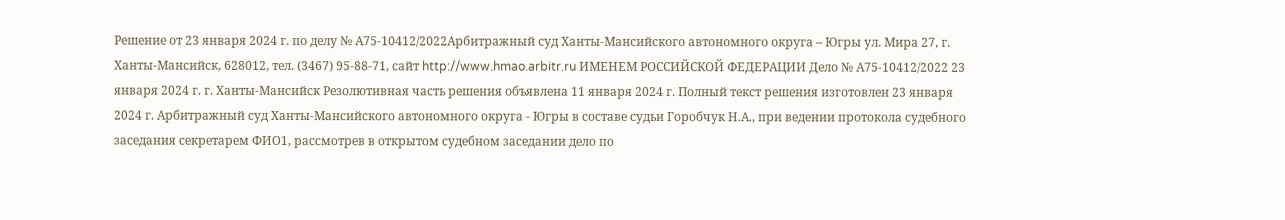Решение от 23 января 2024 г. по делу № А75-10412/2022Арбитражный суд Ханты-Мансийского автономного округа – Югры ул. Мира 27, г. Ханты-Мансийск, 628012, тел. (3467) 95-88-71, сайт http://www.hmao.arbitr.ru ИМЕНЕМ РОССИЙСКОЙ ФЕДЕРАЦИИ Дело № А75-10412/2022 23 января 2024 г. г. Ханты-Мансийск Резолютивная часть решения объявлена 11 января 2024 г. Полный текст решения изготовлен 23 января 2024 г. Арбитражный суд Ханты-Мансийского автономного округа - Югры в составе судьи Горобчук Н.А., при ведении протокола судебного заседания секретарем ФИО1, рассмотрев в открытом судебном заседании дело по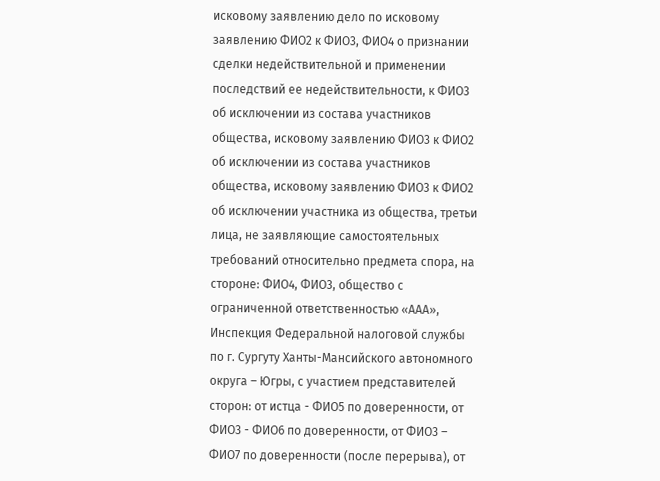исковому заявлению дело по исковому заявлению ФИО2 к ФИО3, ФИО4 о признании сделки недействительной и применении последствий ее недействительности, к ФИО3 об исключении из состава участников общества, исковому заявлению ФИО3 к ФИО2 об исключении из состава участников общества, исковому заявлению ФИО3 к ФИО2 об исключении участника из общества, третьи лица, не заявляющие самостоятельных требований относительно предмета спора, на стороне: ФИО4, ФИО3, общество с ограниченной ответственностью «ААА», Инспекция Федеральной налоговой службы по г. Сургуту Ханты-Мансийского автономного округа – Югры, с участием представителей сторон: от истца - ФИО5 по доверенности, от ФИО3 - ФИО6 по доверенности, от ФИО3 – ФИО7 по доверенности (после перерыва), от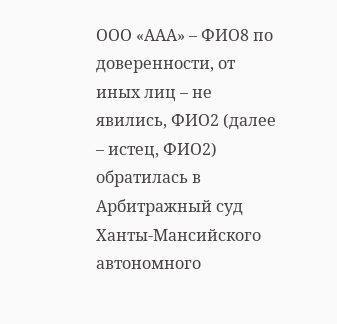ООО «ААА» – ФИО8 по доверенности, от иных лиц – не явились, ФИО2 (далее – истец, ФИО2) обратилась в Арбитражный суд Ханты-Мансийского автономного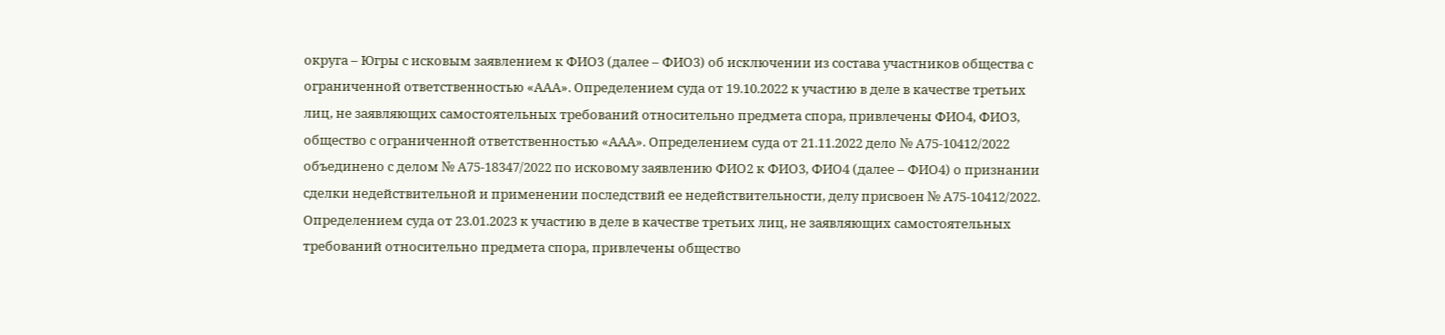округа – Югры с исковым заявлением к ФИО3 (далее – ФИО3) об исключении из состава участников общества с ограниченной ответственностью «ААА». Определением суда от 19.10.2022 к участию в деле в качестве третьих лиц, не заявляющих самостоятельных требований относительно предмета спора, привлечены ФИО4, ФИО3, общество с ограниченной ответственностью «ААА». Определением суда от 21.11.2022 дело № А75-10412/2022 объединено с делом № А75-18347/2022 по исковому заявлению ФИО2 к ФИО3, ФИО4 (далее – ФИО4) о признании сделки недействительной и применении последствий ее недействительности, делу присвоен № А75-10412/2022. Определением суда от 23.01.2023 к участию в деле в качестве третьих лиц, не заявляющих самостоятельных требований относительно предмета спора, привлечены общество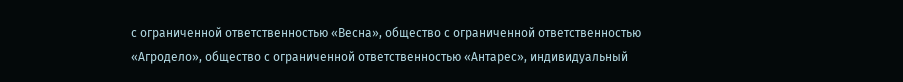с ограниченной ответственностью «Весна», общество с ограниченной ответственностью «Агродело», общество с ограниченной ответственностью «Антарес», индивидуальный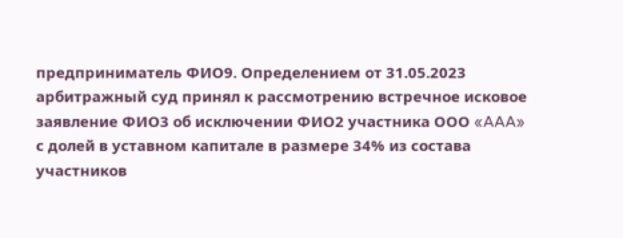предприниматель ФИО9. Определением от 31.05.2023 арбитражный суд принял к рассмотрению встречное исковое заявление ФИО3 об исключении ФИО2 участника ООО «AAA» с долей в уставном капитале в размере 34% из состава участников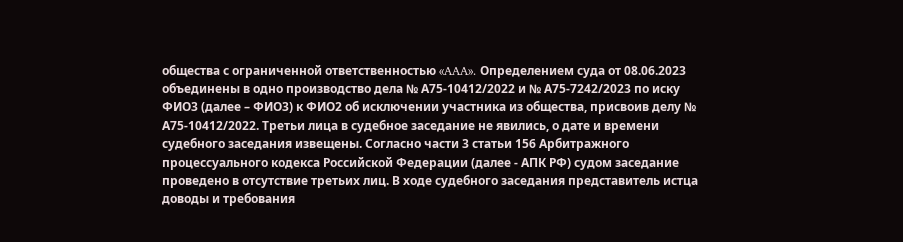общества с ограниченной ответственностью «AAA». Определением суда от 08.06.2023 объединены в одно производство дела № А75-10412/2022 и № А75-7242/2023 по иску ФИО3 (далее – ФИО3) к ФИО2 об исключении участника из общества, присвоив делу № А75-10412/2022. Третьи лица в судебное заседание не явились, о дате и времени судебного заседания извещены. Согласно части 3 статьи 156 Арбитражного процессуального кодекса Российской Федерации (далее - АПК РФ) судом заседание проведено в отсутствие третьих лиц. В ходе судебного заседания представитель истца доводы и требования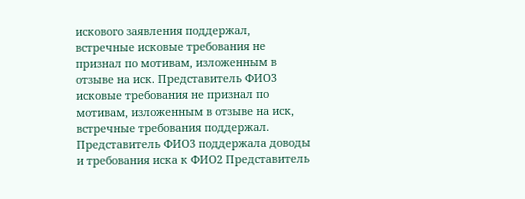искового заявления поддержал, встречные исковые требования не признал по мотивам, изложенным в отзыве на иск. Представитель ФИО3 исковые требования не признал по мотивам, изложенным в отзыве на иск, встречные требования поддержал. Представитель ФИО3 поддержала доводы и требования иска к ФИО2 Представитель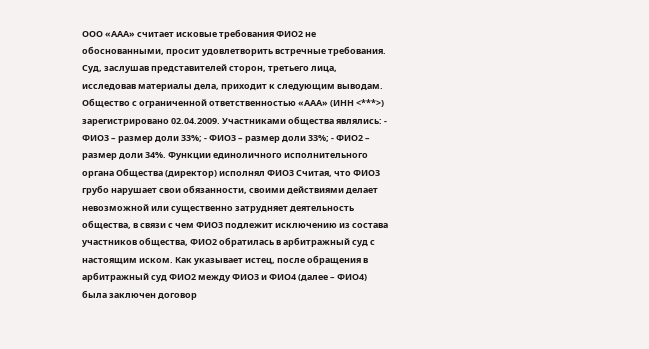ООО «ААА» считает исковые требования ФИО2 не обоснованными, просит удовлетворить встречные требования. Суд, заслушав представителей сторон, третьего лица, исследовав материалы дела, приходит к следующим выводам. Общество с ограниченной ответственностью «ААА» (ИНН <***>) зарегистрировано 02.04.2009. Участниками общества являлись: - ФИО3 – размер доли 33%; - ФИО3 – размер доли 33%; - ФИО2 – размер доли 34%. Функции единоличного исполнительного органа Общества (директор) исполнял ФИО3 Считая, что ФИО3 грубо нарушает свои обязанности, своими действиями делает невозможной или существенно затрудняет деятельность общества, в связи с чем ФИО3 подлежит исключению из состава участников общества, ФИО2 обратилась в арбитражный суд с настоящим иском. Как указывает истец, после обращения в арбитражный суд ФИО2 между ФИО3 и ФИО4 (далее – ФИО4) была заключен договор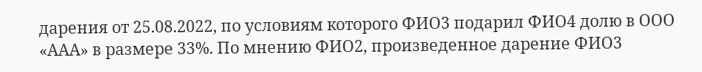дарения от 25.08.2022, по условиям которого ФИО3 подарил ФИО4 долю в ООО «ААА» в размере 33%. По мнению ФИО2, произведенное дарение ФИО3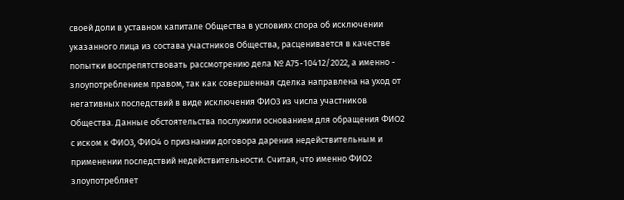своей доли в уставном капитале Общества в условиях спора об исключении указанного лица из состава участников Общества, расценивается в качестве попытки воспрепятствовать рассмотрению дела № А75-10412/2022, а именно - злоупотреблением правом, так как совершенная сделка направлена на уход от негативных последствий в виде исключения ФИО3 из числа участников Общества. Данные обстоятельства послужили основанием для обращения ФИО2 с иском к ФИО3, ФИО4 о признании договора дарения недействительным и применении последствий недействительности. Считая, что именно ФИО2 злоупотребляет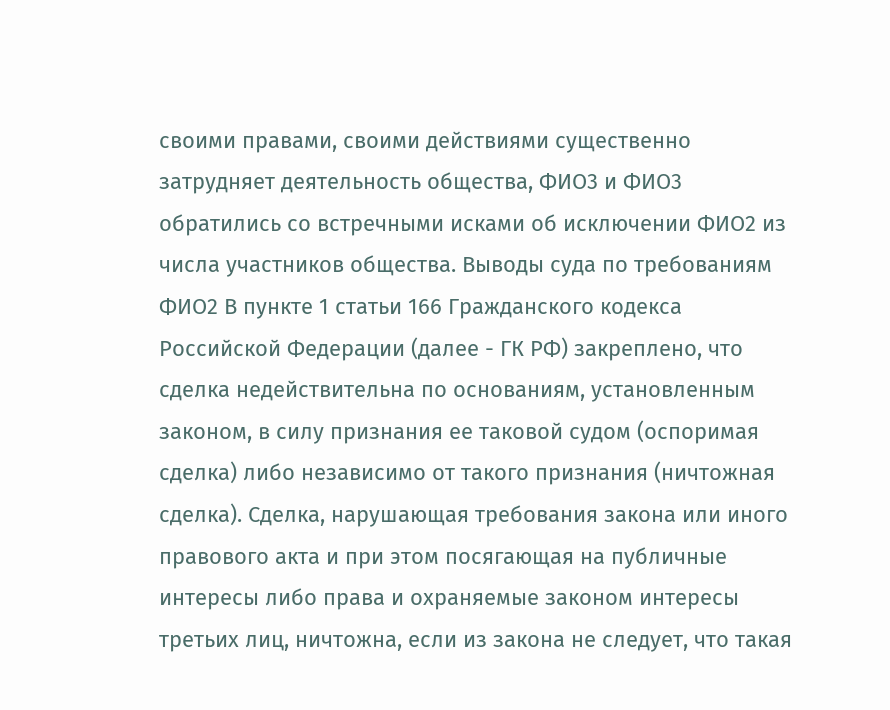своими правами, своими действиями существенно затрудняет деятельность общества, ФИО3 и ФИО3 обратились со встречными исками об исключении ФИО2 из числа участников общества. Выводы суда по требованиям ФИО2 В пункте 1 статьи 166 Гражданского кодекса Российской Федерации (далее - ГК РФ) закреплено, что сделка недействительна по основаниям, установленным законом, в силу признания ее таковой судом (оспоримая сделка) либо независимо от такого признания (ничтожная сделка). Сделка, нарушающая требования закона или иного правового акта и при этом посягающая на публичные интересы либо права и охраняемые законом интересы третьих лиц, ничтожна, если из закона не следует, что такая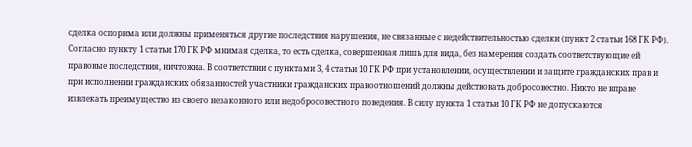сделка оспорима или должны применяться другие последствия нарушения, не связанные с недействительностью сделки (пункт 2 статьи 168 ГК РФ). Согласно пункту 1 статьи 170 ГК РФ мнимая сделка, то есть сделка, совершенная лишь для вида, без намерения создать соответствующие ей правовые последствия, ничтожна. В соответствии с пунктами 3, 4 статьи 10 ГК РФ при установлении, осуществлении и защите гражданских прав и при исполнении гражданских обязанностей участники гражданских правоотношений должны действовать добросовестно. Никто не вправе извлекать преимущество из своего незаконного или недобросовестного поведения. В силу пункта 1 статьи 10 ГК РФ не допускаются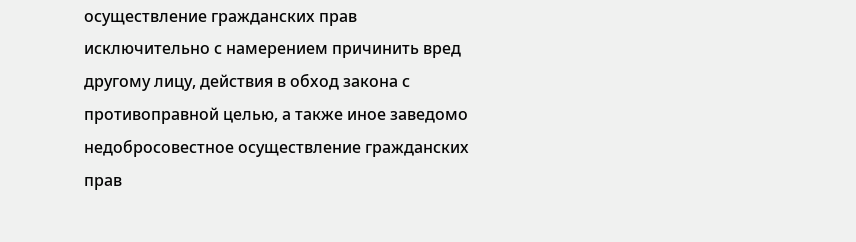осуществление гражданских прав исключительно с намерением причинить вред другому лицу, действия в обход закона с противоправной целью, а также иное заведомо недобросовестное осуществление гражданских прав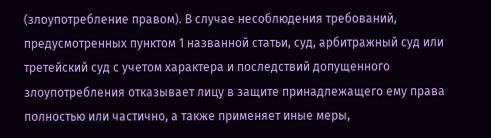(злоупотребление правом). В случае несоблюдения требований, предусмотренных пунктом 1 названной статьи, суд, арбитражный суд или третейский суд с учетом характера и последствий допущенного злоупотребления отказывает лицу в защите принадлежащего ему права полностью или частично, а также применяет иные меры,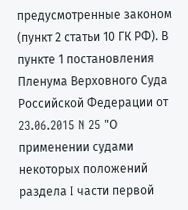предусмотренные законом (пункт 2 статьи 10 ГК РФ). В пункте 1 постановления Пленума Верховного Суда Российской Федерации от 23.06.2015 N 25 "О применении судами некоторых положений раздела I части первой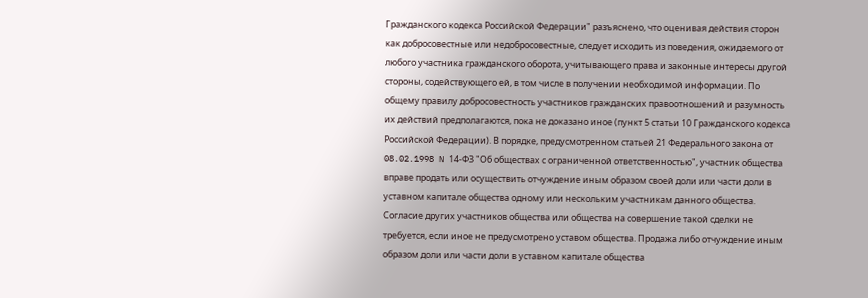Гражданского кодекса Российской Федерации" разъяснено, что оценивая действия сторон как добросовестные или недобросовестные, следует исходить из поведения, ожидаемого от любого участника гражданского оборота, учитывающего права и законные интересы другой стороны, содействующего ей, в том числе в получении необходимой информации. По общему правилу добросовестность участников гражданских правоотношений и разумность их действий предполагаются, пока не доказано иное (пункт 5 статьи 10 Гражданского кодекса Российской Федерации). В порядке, предусмотренном статьей 21 Федерального закона от 08.02.1998 N 14-ФЗ "Об обществах с ограниченной ответственностью", участник общества вправе продать или осуществить отчуждение иным образом своей доли или части доли в уставном капитале общества одному или нескольким участникам данного общества. Согласие других участников общества или общества на совершение такой сделки не требуется, если иное не предусмотрено уставом общества. Продажа либо отчуждение иным образом доли или части доли в уставном капитале общества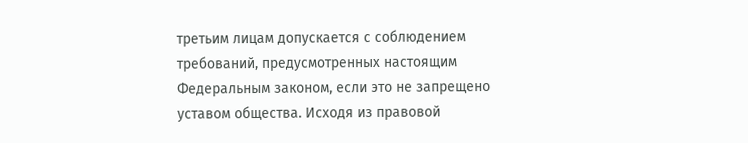третьим лицам допускается с соблюдением требований, предусмотренных настоящим Федеральным законом, если это не запрещено уставом общества. Исходя из правовой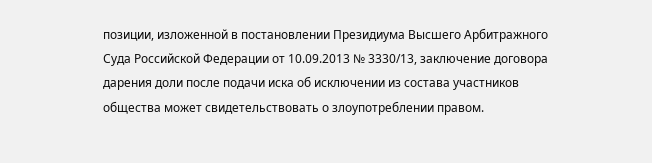позиции, изложенной в постановлении Президиума Высшего Арбитражного Суда Российской Федерации от 10.09.2013 № 3330/13, заключение договора дарения доли после подачи иска об исключении из состава участников общества может свидетельствовать о злоупотреблении правом.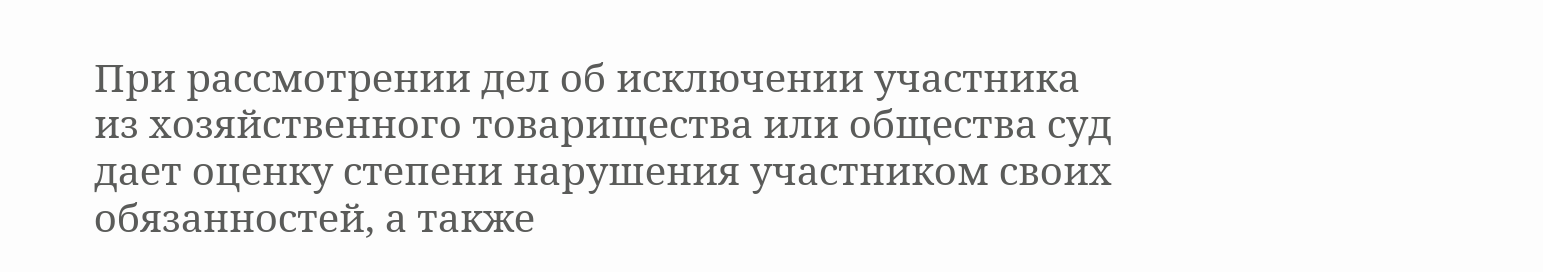При рассмотрении дел об исключении участника из хозяйственного товарищества или общества суд дает оценку степени нарушения участником своих обязанностей, а также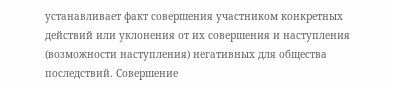устанавливает факт совершения участником конкретных действий или уклонения от их совершения и наступления (возможности наступления) негативных для общества последствий. Совершение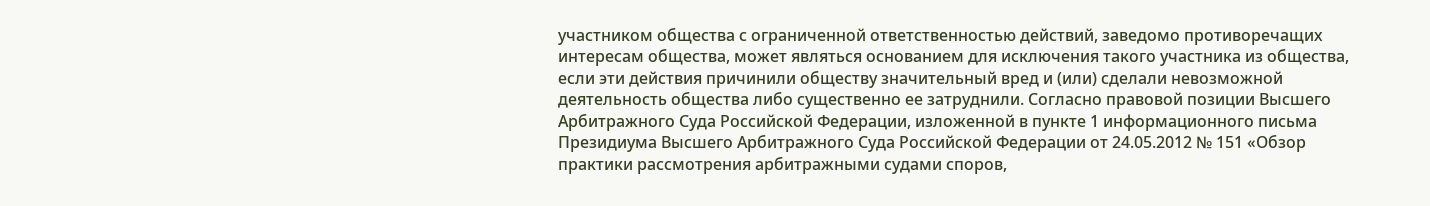участником общества с ограниченной ответственностью действий, заведомо противоречащих интересам общества, может являться основанием для исключения такого участника из общества, если эти действия причинили обществу значительный вред и (или) сделали невозможной деятельность общества либо существенно ее затруднили. Согласно правовой позиции Высшего Арбитражного Суда Российской Федерации, изложенной в пункте 1 информационного письма Президиума Высшего Арбитражного Суда Российской Федерации от 24.05.2012 № 151 «Обзор практики рассмотрения арбитражными судами споров,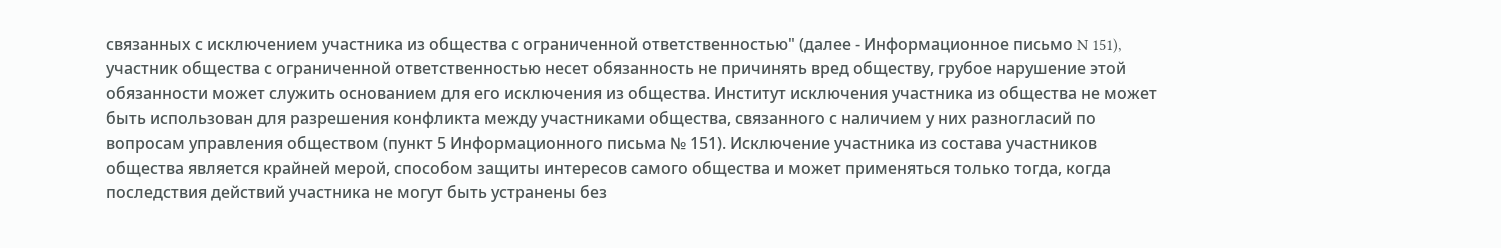связанных с исключением участника из общества с ограниченной ответственностью" (далее - Информационное письмо N 151), участник общества с ограниченной ответственностью несет обязанность не причинять вред обществу, грубое нарушение этой обязанности может служить основанием для его исключения из общества. Институт исключения участника из общества не может быть использован для разрешения конфликта между участниками общества, связанного с наличием у них разногласий по вопросам управления обществом (пункт 5 Информационного письма № 151). Исключение участника из состава участников общества является крайней мерой, способом защиты интересов самого общества и может применяться только тогда, когда последствия действий участника не могут быть устранены без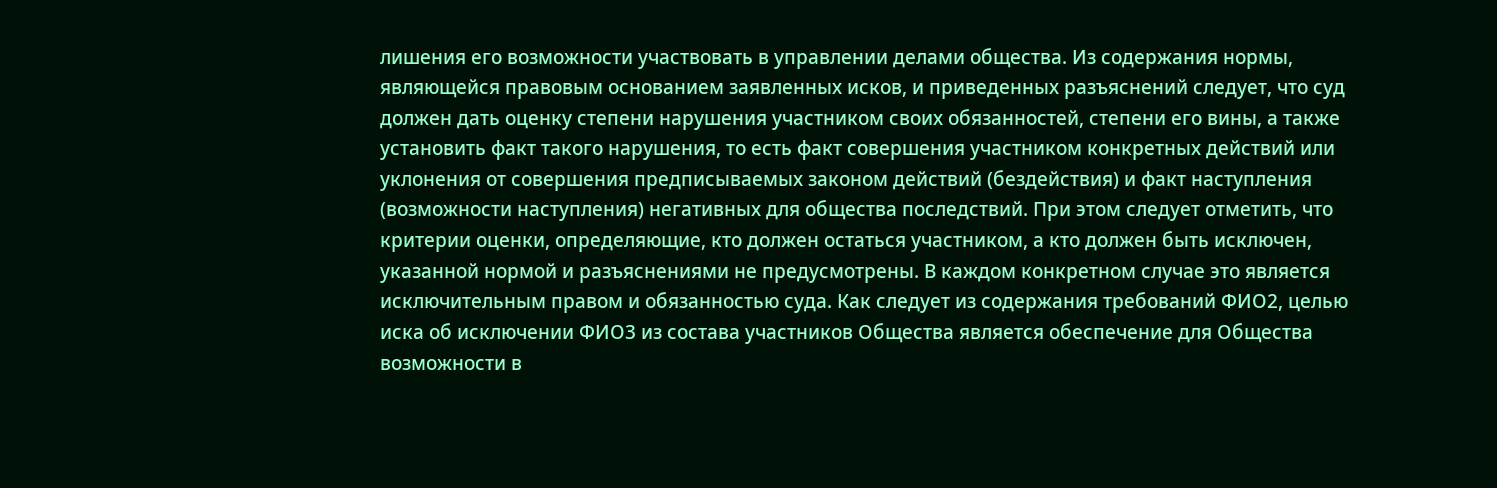лишения его возможности участвовать в управлении делами общества. Из содержания нормы, являющейся правовым основанием заявленных исков, и приведенных разъяснений следует, что суд должен дать оценку степени нарушения участником своих обязанностей, степени его вины, а также установить факт такого нарушения, то есть факт совершения участником конкретных действий или уклонения от совершения предписываемых законом действий (бездействия) и факт наступления (возможности наступления) негативных для общества последствий. При этом следует отметить, что критерии оценки, определяющие, кто должен остаться участником, а кто должен быть исключен, указанной нормой и разъяснениями не предусмотрены. В каждом конкретном случае это является исключительным правом и обязанностью суда. Как следует из содержания требований ФИО2, целью иска об исключении ФИО3 из состава участников Общества является обеспечение для Общества возможности в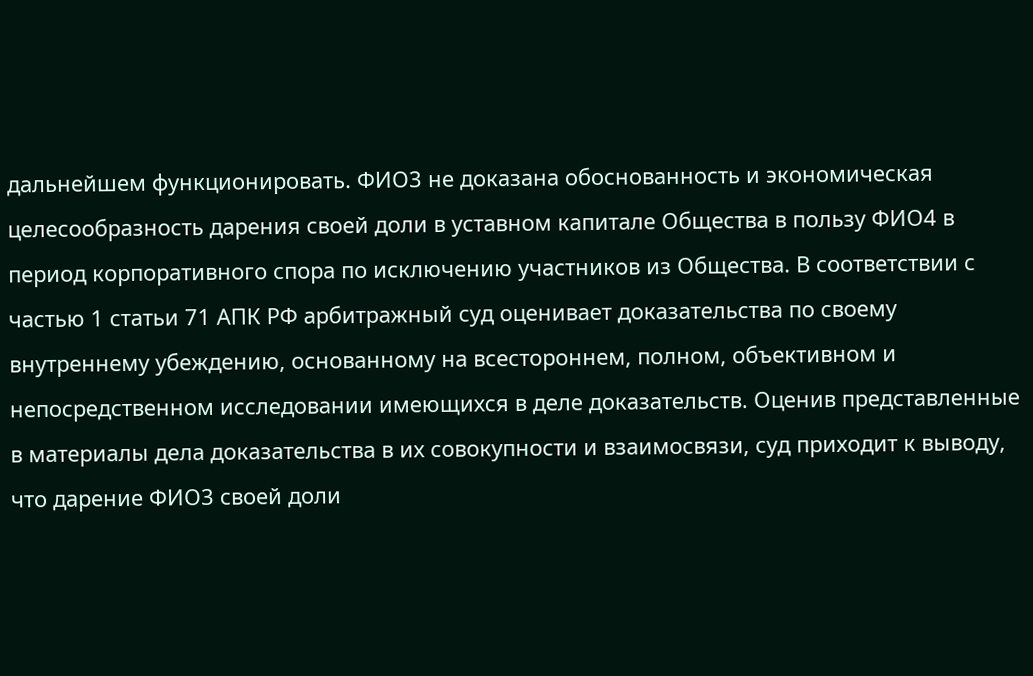дальнейшем функционировать. ФИО3 не доказана обоснованность и экономическая целесообразность дарения своей доли в уставном капитале Общества в пользу ФИО4 в период корпоративного спора по исключению участников из Общества. В соответствии с частью 1 статьи 71 АПК РФ арбитражный суд оценивает доказательства по своему внутреннему убеждению, основанному на всестороннем, полном, объективном и непосредственном исследовании имеющихся в деле доказательств. Оценив представленные в материалы дела доказательства в их совокупности и взаимосвязи, суд приходит к выводу, что дарение ФИО3 своей доли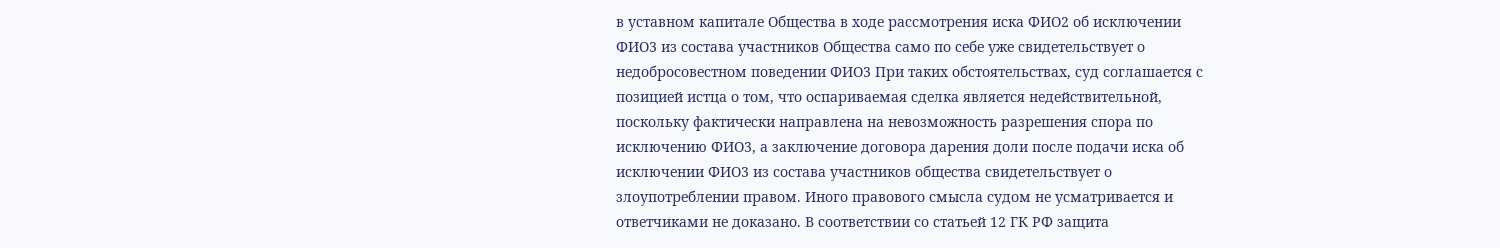в уставном капитале Общества в ходе рассмотрения иска ФИО2 об исключении ФИО3 из состава участников Общества само по себе уже свидетельствует о недобросовестном поведении ФИО3 При таких обстоятельствах, суд соглашается с позицией истца о том, что оспариваемая сделка является недействительной, поскольку фактически направлена на невозможность разрешения спора по исключению ФИО3, а заключение договора дарения доли после подачи иска об исключении ФИО3 из состава участников общества свидетельствует о злоупотреблении правом. Иного правового смысла судом не усматривается и ответчиками не доказано. В соответствии со статьей 12 ГК РФ защита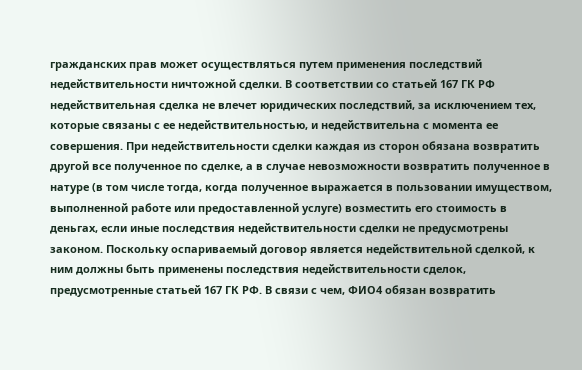гражданских прав может осуществляться путем применения последствий недействительности ничтожной сделки. В соответствии со статьей 167 ГК РФ недействительная сделка не влечет юридических последствий, за исключением тех, которые связаны с ее недействительностью, и недействительна с момента ее совершения. При недействительности сделки каждая из сторон обязана возвратить другой все полученное по сделке, а в случае невозможности возвратить полученное в натуре (в том числе тогда, когда полученное выражается в пользовании имуществом, выполненной работе или предоставленной услуге) возместить его стоимость в деньгах, если иные последствия недействительности сделки не предусмотрены законом. Поскольку оспариваемый договор является недействительной сделкой, к ним должны быть применены последствия недействительности сделок, предусмотренные статьей 167 ГК РФ. В связи с чем, ФИО4 обязан возвратить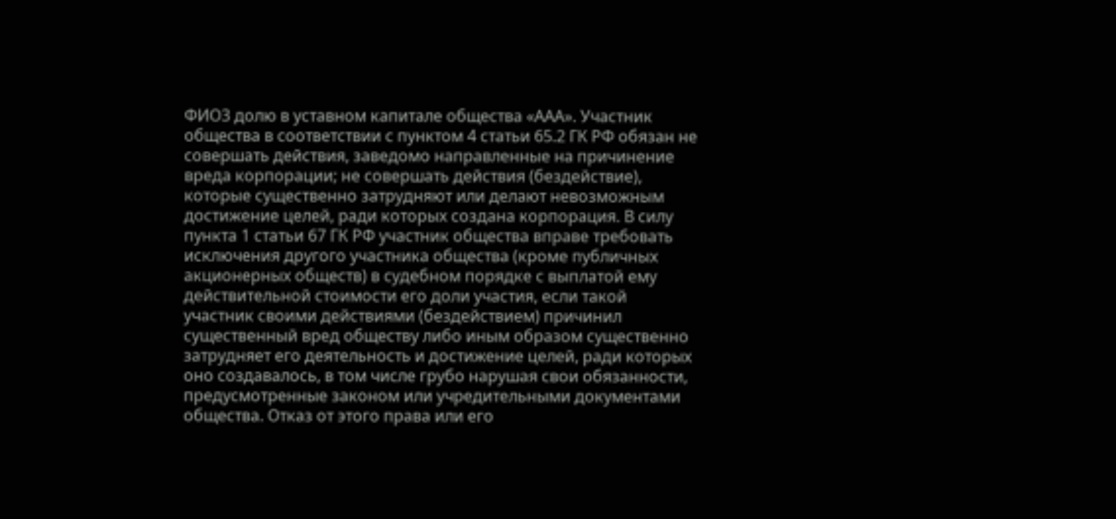ФИО3 долю в уставном капитале общества «ААА». Участник общества в соответствии с пунктом 4 статьи 65.2 ГК РФ обязан не совершать действия, заведомо направленные на причинение вреда корпорации; не совершать действия (бездействие), которые существенно затрудняют или делают невозможным достижение целей, ради которых создана корпорация. В силу пункта 1 статьи 67 ГК РФ участник общества вправе требовать исключения другого участника общества (кроме публичных акционерных обществ) в судебном порядке с выплатой ему действительной стоимости его доли участия, если такой участник своими действиями (бездействием) причинил существенный вред обществу либо иным образом существенно затрудняет его деятельность и достижение целей, ради которых оно создавалось, в том числе грубо нарушая свои обязанности, предусмотренные законом или учредительными документами общества. Отказ от этого права или его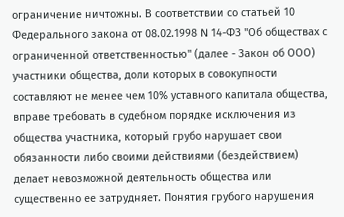ограничение ничтожны. В соответствии со статьей 10 Федерального закона от 08.02.1998 N 14-ФЗ "Об обществах с ограниченной ответственностью" (далее - Закон об ООО) участники общества, доли которых в совокупности составляют не менее чем 10% уставного капитала общества, вправе требовать в судебном порядке исключения из общества участника, который грубо нарушает свои обязанности либо своими действиями (бездействием) делает невозможной деятельность общества или существенно ее затрудняет. Понятия грубого нарушения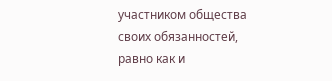участником общества своих обязанностей, равно как и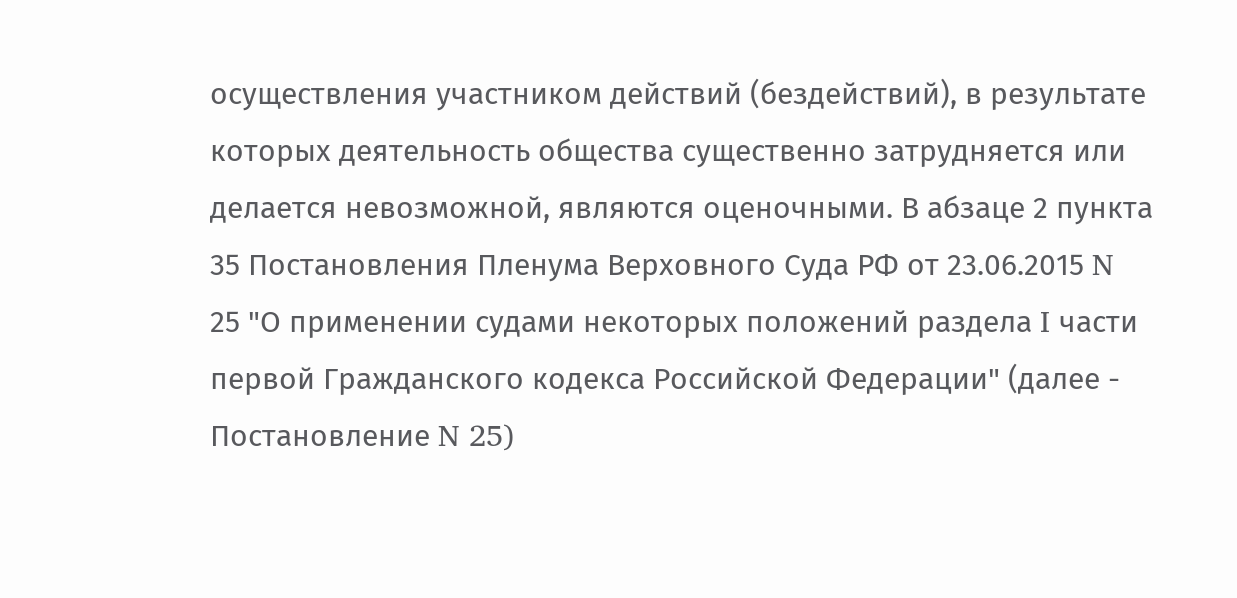осуществления участником действий (бездействий), в результате которых деятельность общества существенно затрудняется или делается невозможной, являются оценочными. В абзаце 2 пункта 35 Постановления Пленума Верховного Суда РФ от 23.06.2015 N 25 "О применении судами некоторых положений раздела I части первой Гражданского кодекса Российской Федерации" (далее - Постановление N 25)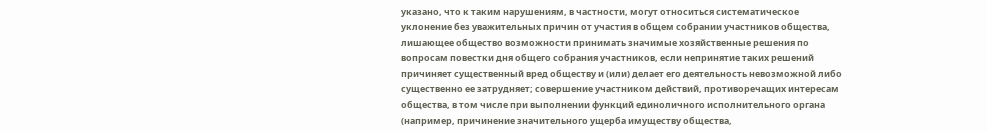указано, что к таким нарушениям, в частности, могут относиться систематическое уклонение без уважительных причин от участия в общем собрании участников общества, лишающее общество возможности принимать значимые хозяйственные решения по вопросам повестки дня общего собрания участников, если непринятие таких решений причиняет существенный вред обществу и (или) делает его деятельность невозможной либо существенно ее затрудняет; совершение участником действий, противоречащих интересам общества, в том числе при выполнении функций единоличного исполнительного органа (например, причинение значительного ущерба имуществу общества,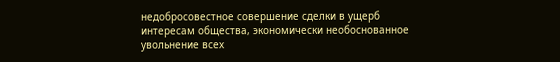недобросовестное совершение сделки в ущерб интересам общества, экономически необоснованное увольнение всех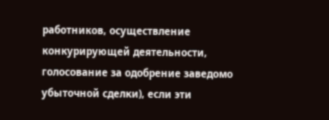работников, осуществление конкурирующей деятельности, голосование за одобрение заведомо убыточной сделки), если эти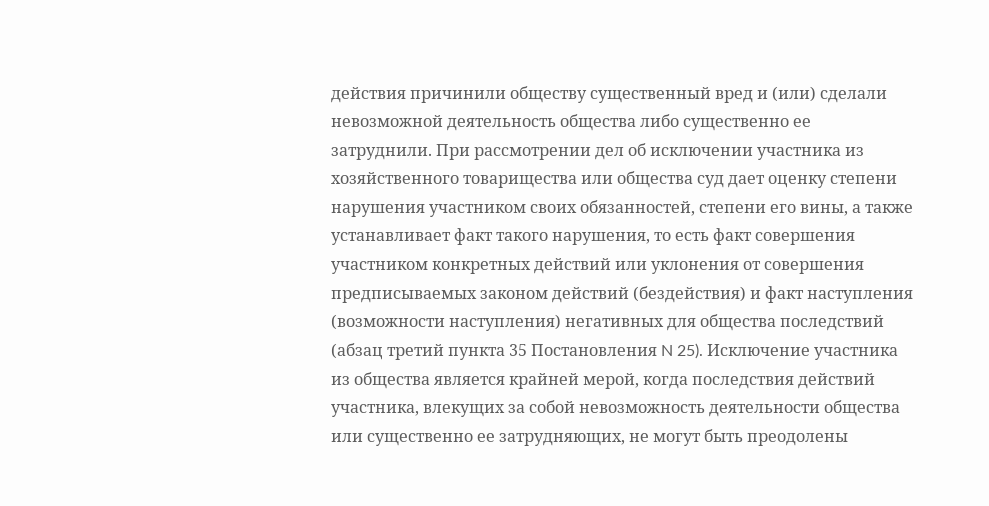действия причинили обществу существенный вред и (или) сделали невозможной деятельность общества либо существенно ее затруднили. При рассмотрении дел об исключении участника из хозяйственного товарищества или общества суд дает оценку степени нарушения участником своих обязанностей, степени его вины, а также устанавливает факт такого нарушения, то есть факт совершения участником конкретных действий или уклонения от совершения предписываемых законом действий (бездействия) и факт наступления (возможности наступления) негативных для общества последствий (абзац третий пункта 35 Постановления N 25). Исключение участника из общества является крайней мерой, когда последствия действий участника, влекущих за собой невозможность деятельности общества или существенно ее затрудняющих, не могут быть преодолены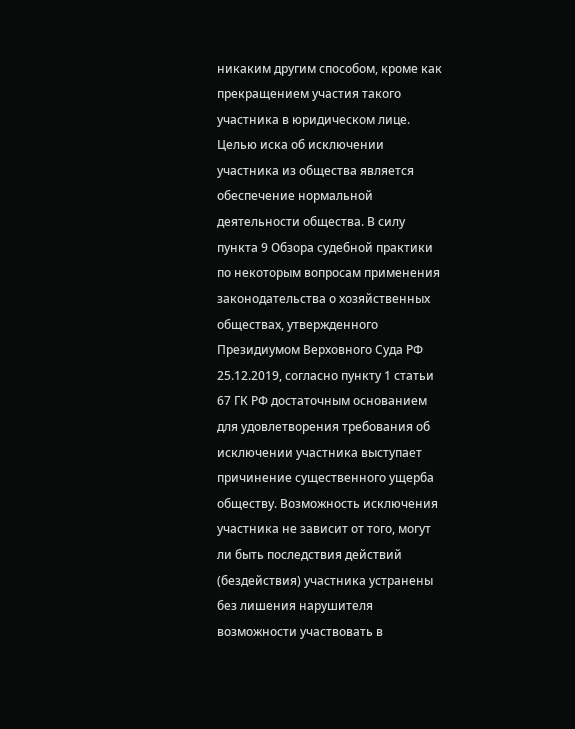никаким другим способом, кроме как прекращением участия такого участника в юридическом лице. Целью иска об исключении участника из общества является обеспечение нормальной деятельности общества. В силу пункта 9 Обзора судебной практики по некоторым вопросам применения законодательства о хозяйственных обществах, утвержденного Президиумом Верховного Суда РФ 25.12.2019, согласно пункту 1 статьи 67 ГК РФ достаточным основанием для удовлетворения требования об исключении участника выступает причинение существенного ущерба обществу. Возможность исключения участника не зависит от того, могут ли быть последствия действий (бездействия) участника устранены без лишения нарушителя возможности участвовать в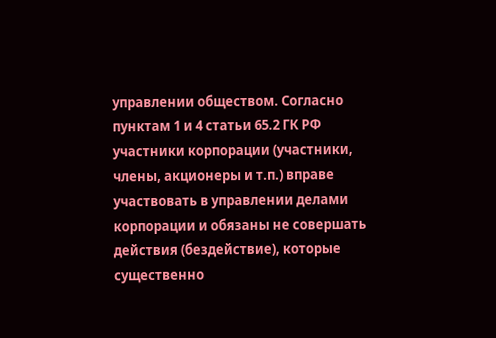управлении обществом. Согласно пунктам 1 и 4 статьи 65.2 ГК РФ участники корпорации (участники, члены, акционеры и т.п.) вправе участвовать в управлении делами корпорации и обязаны не совершать действия (бездействие), которые существенно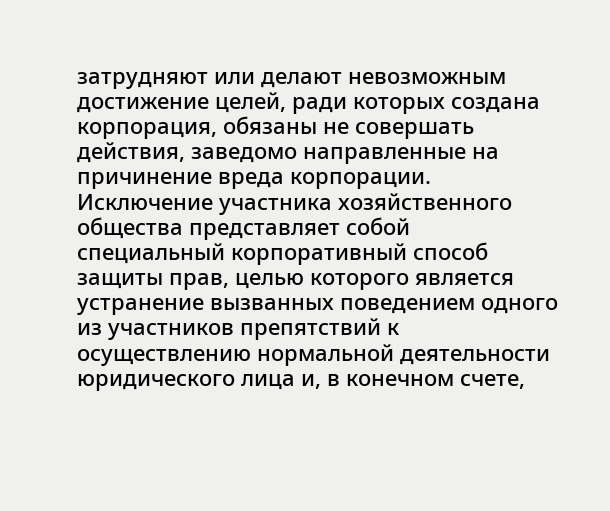затрудняют или делают невозможным достижение целей, ради которых создана корпорация, обязаны не совершать действия, заведомо направленные на причинение вреда корпорации. Исключение участника хозяйственного общества представляет собой специальный корпоративный способ защиты прав, целью которого является устранение вызванных поведением одного из участников препятствий к осуществлению нормальной деятельности юридического лица и, в конечном счете,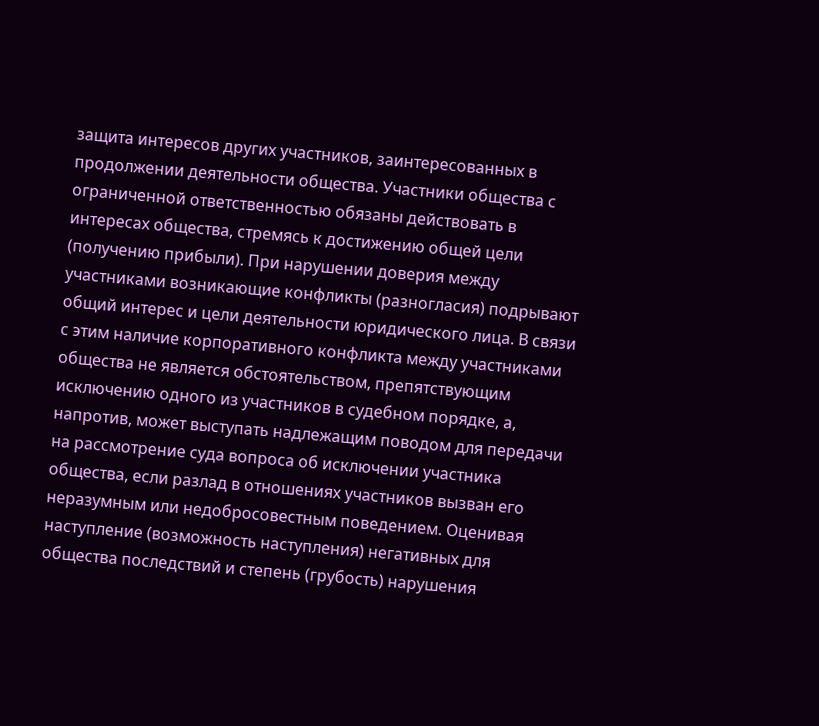защита интересов других участников, заинтересованных в продолжении деятельности общества. Участники общества с ограниченной ответственностью обязаны действовать в интересах общества, стремясь к достижению общей цели (получению прибыли). При нарушении доверия между участниками возникающие конфликты (разногласия) подрывают общий интерес и цели деятельности юридического лица. В связи с этим наличие корпоративного конфликта между участниками общества не является обстоятельством, препятствующим исключению одного из участников в судебном порядке, а, напротив, может выступать надлежащим поводом для передачи на рассмотрение суда вопроса об исключении участника общества, если разлад в отношениях участников вызван его неразумным или недобросовестным поведением. Оценивая наступление (возможность наступления) негативных для общества последствий и степень (грубость) нарушения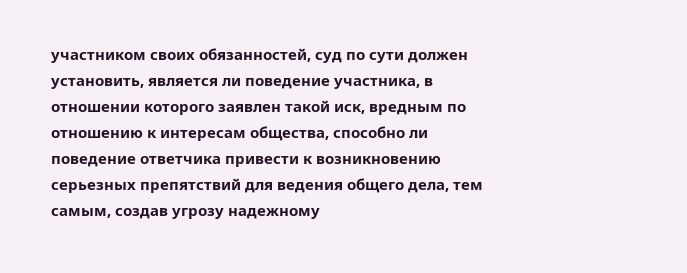участником своих обязанностей, суд по сути должен установить, является ли поведение участника, в отношении которого заявлен такой иск, вредным по отношению к интересам общества, способно ли поведение ответчика привести к возникновению серьезных препятствий для ведения общего дела, тем самым, создав угрозу надежному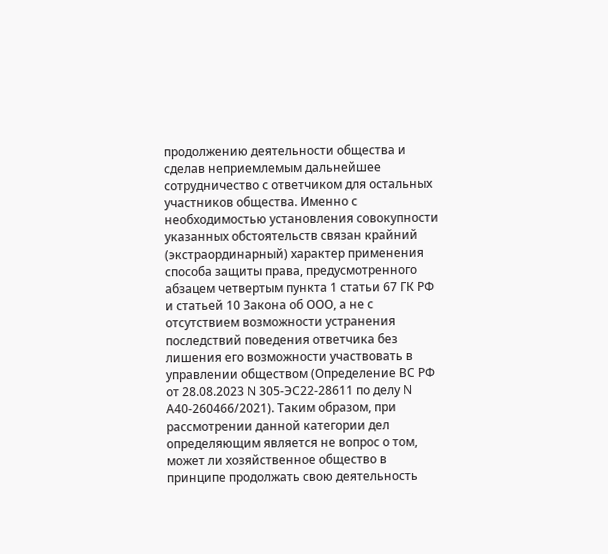продолжению деятельности общества и сделав неприемлемым дальнейшее сотрудничество с ответчиком для остальных участников общества. Именно с необходимостью установления совокупности указанных обстоятельств связан крайний (экстраординарный) характер применения способа защиты права, предусмотренного абзацем четвертым пункта 1 статьи 67 ГК РФ и статьей 10 Закона об ООО, а не с отсутствием возможности устранения последствий поведения ответчика без лишения его возможности участвовать в управлении обществом (Определение ВС РФ от 28.08.2023 N 305-ЭС22-28611 по делу N А40-260466/2021). Таким образом, при рассмотрении данной категории дел определяющим является не вопрос о том, может ли хозяйственное общество в принципе продолжать свою деятельность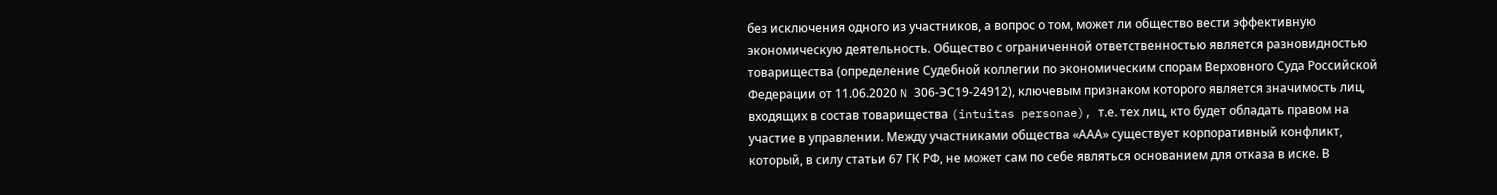без исключения одного из участников, а вопрос о том, может ли общество вести эффективную экономическую деятельность. Общество с ограниченной ответственностью является разновидностью товарищества (определение Судебной коллегии по экономическим спорам Верховного Суда Российской Федерации от 11.06.2020 N 306-ЭС19-24912), ключевым признаком которого является значимость лиц, входящих в состав товарищества (intuitas personae), т.е. тех лиц, кто будет обладать правом на участие в управлении. Между участниками общества «ААА» существует корпоративный конфликт, который, в силу статьи 67 ГК РФ, не может сам по себе являться основанием для отказа в иске. В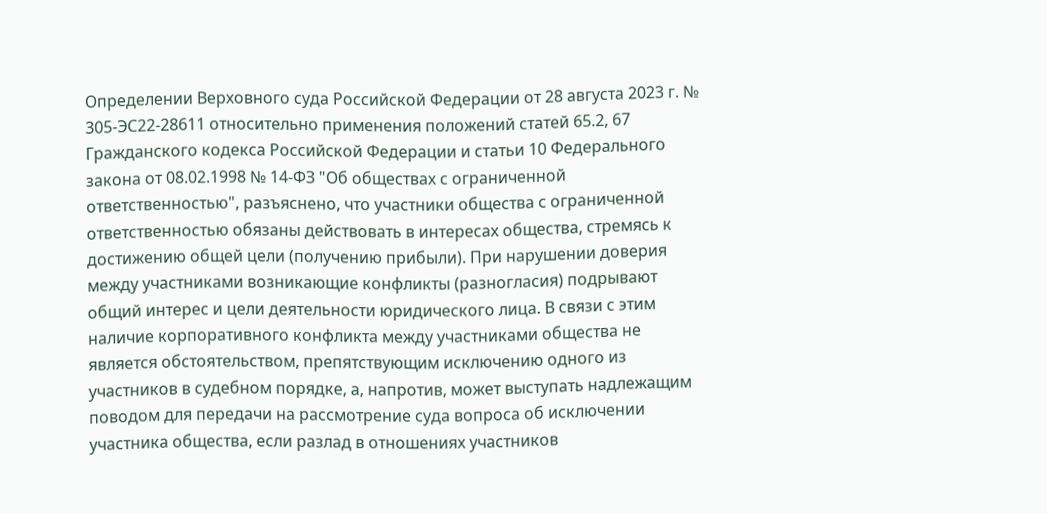Определении Верховного суда Российской Федерации от 28 августа 2023 г. № 305-ЭС22-28611 относительно применения положений статей 65.2, 67 Гражданского кодекса Российской Федерации и статьи 10 Федерального закона от 08.02.1998 № 14-ФЗ "Об обществах с ограниченной ответственностью", разъяснено, что участники общества с ограниченной ответственностью обязаны действовать в интересах общества, стремясь к достижению общей цели (получению прибыли). При нарушении доверия между участниками возникающие конфликты (разногласия) подрывают общий интерес и цели деятельности юридического лица. В связи с этим наличие корпоративного конфликта между участниками общества не является обстоятельством, препятствующим исключению одного из участников в судебном порядке, а, напротив, может выступать надлежащим поводом для передачи на рассмотрение суда вопроса об исключении участника общества, если разлад в отношениях участников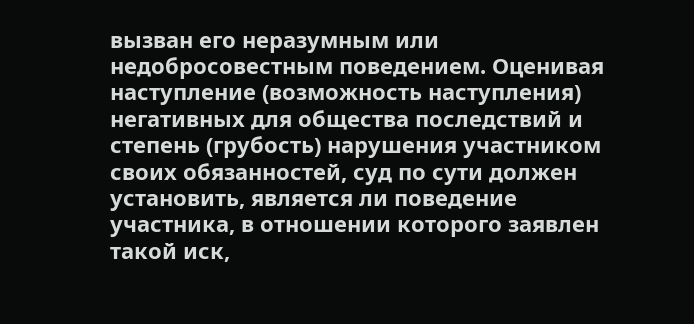вызван его неразумным или недобросовестным поведением. Оценивая наступление (возможность наступления) негативных для общества последствий и степень (грубость) нарушения участником своих обязанностей, суд по сути должен установить, является ли поведение участника, в отношении которого заявлен такой иск,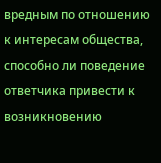вредным по отношению к интересам общества, способно ли поведение ответчика привести к возникновению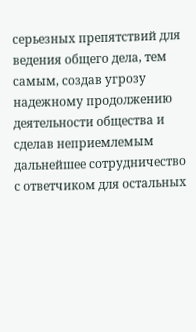серьезных препятствий для ведения общего дела, тем самым, создав угрозу надежному продолжению деятельности общества и сделав неприемлемым дальнейшее сотрудничество с ответчиком для остальных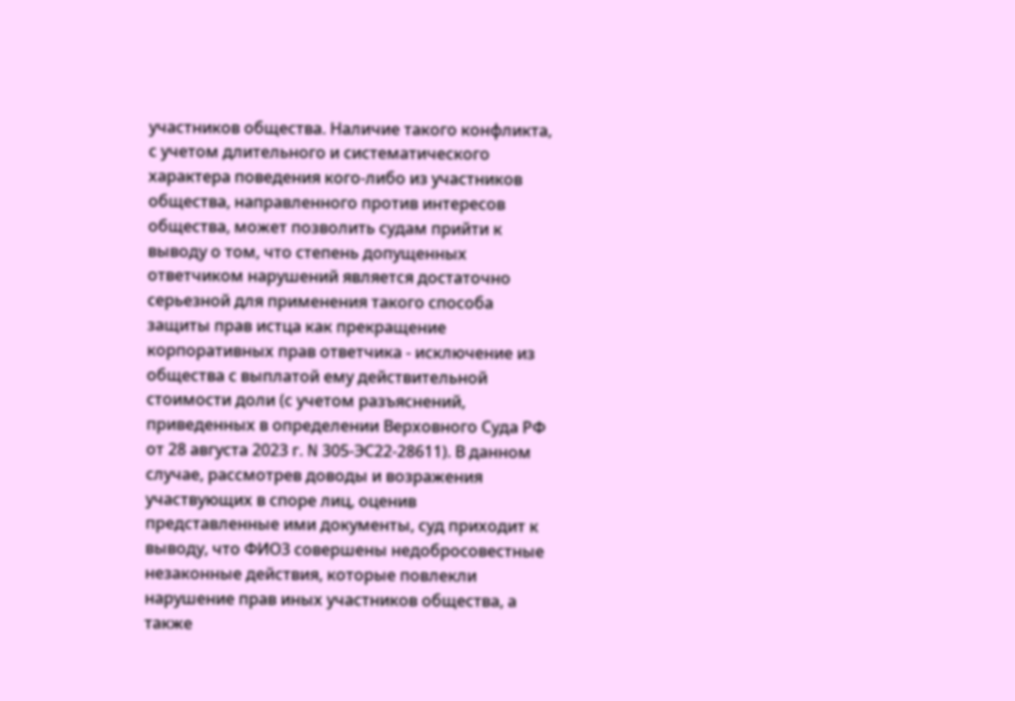участников общества. Наличие такого конфликта, с учетом длительного и систематического характера поведения кого-либо из участников общества, направленного против интересов общества, может позволить судам прийти к выводу о том, что степень допущенных ответчиком нарушений является достаточно серьезной для применения такого способа защиты прав истца как прекращение корпоративных прав ответчика - исключение из общества с выплатой ему действительной стоимости доли (с учетом разъяснений, приведенных в определении Верховного Суда РФ от 28 августа 2023 г. N 305-ЭС22-28611). В данном случае, рассмотрев доводы и возражения участвующих в споре лиц, оценив представленные ими документы, суд приходит к выводу, что ФИО3 совершены недобросовестные незаконные действия, которые повлекли нарушение прав иных участников общества, а также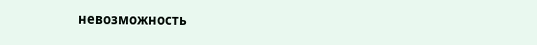невозможность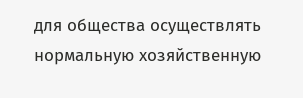для общества осуществлять нормальную хозяйственную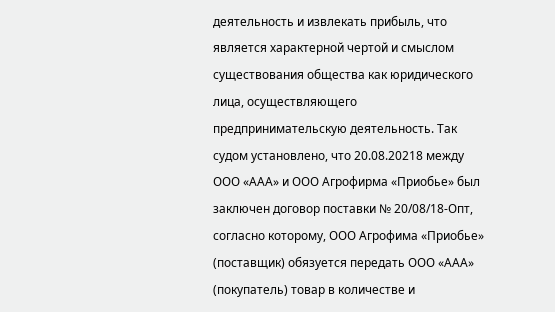деятельность и извлекать прибыль, что является характерной чертой и смыслом существования общества как юридического лица, осуществляющего предпринимательскую деятельность. Так судом установлено, что 20.08.20218 между ООО «ААА» и ООО Агрофирма «Приобье» был заключен договор поставки № 20/08/18-Опт, согласно которому, ООО Агрофима «Приобье» (поставщик) обязуется передать ООО «ААА» (покупатель) товар в количестве и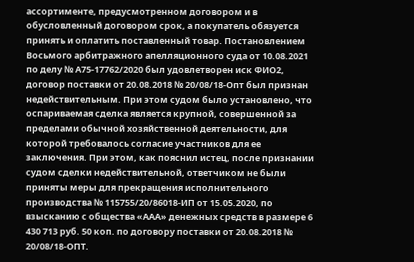ассортименте, предусмотренном договором и в обусловленный договором срок, а покупатель обязуется принять и оплатить поставленный товар. Постановлением Восьмого арбитражного апелляционного суда от 10.08.2021 по делу № А75-17762/2020 был удовлетворен иск ФИО2, договор поставки от 20.08.2018 № 20/08/18-Опт был признан недействительным. При этом судом было установлено, что оспариваемая сделка является крупной, совершенной за пределами обычной хозяйственной деятельности, для которой требовалось согласие участников для ее заключения. При этом, как пояснил истец, после признании судом сделки недействительной, ответчиком не были приняты меры для прекращения исполнительного производства № 115755/20/86018-ИП от 15.05.2020, по взысканию с общества «ААА» денежных средств в размере 6 430 713 руб. 50 коп. по договору поставки от 20.08.2018 № 20/08/18-ОПТ.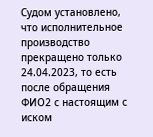Судом установлено, что исполнительное производство прекращено только 24.04.2023, то есть после обращения ФИО2 с настоящим с иском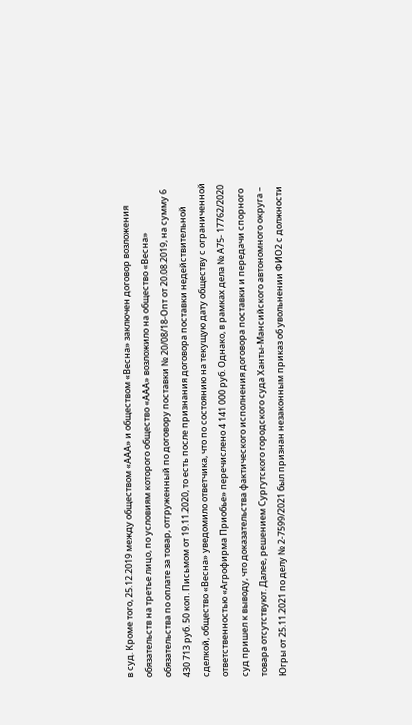в суд. Кроме того, 25.12.2019 между обществом «ААА» и обществом «Весна» заключен договор возложения обязательств на третье лицо, по условиям которого общество «ААА» возложило на общество «Весна» обязательства по оплате за товар, отгруженный по договору поставки № 20/08/18-Опт от 20.08.2019, на сумму 6 430 713 руб. 50 коп. Письмом от 19.11.2020, то есть после признания договора поставки недействительной сделкой, общество «Весна» уведомило ответчика, что по состоянию на текущую дату обществу с ограниченной ответственностью «Агрофирма Приобье» перечислено 4 141 000 руб. Однако, в рамках дела № А75- 17762/2020 суд пришел к выводу, что доказательства фактического исполнения договора поставки и передачи спорного товара отсутствуют. Далее, решением Сургутского городского суда Ханты-Мансийского автономного округа – Югры от 25.11.2021 по делу № 2-7599/2021 был признан незаконным приказ об увольнении ФИО2 с должности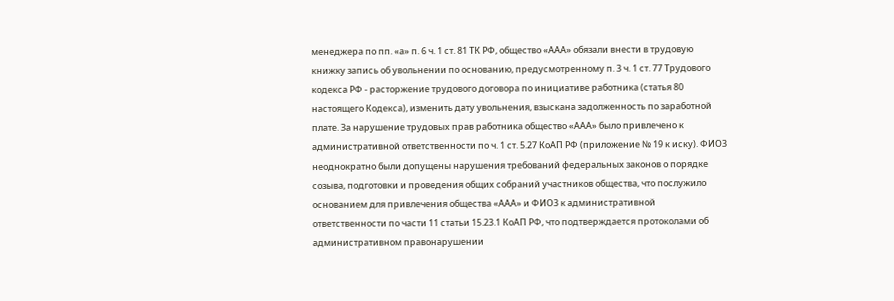менеджера по пп. «а» п. 6 ч. 1 ст. 81 ТК РФ, общество «ААА» обязали внести в трудовую книжку запись об увольнении по основанию, предусмотренному п. 3 ч. 1 ст. 77 Трудового кодекса РФ - расторжение трудового договора по инициативе работника (статья 80 настоящего Кодекса), изменить дату увольнения, взыскана задолженность по заработной плате. За нарушение трудовых прав работника общество «ААА» было привлечено к административной ответственности по ч. 1 ст. 5.27 КоАП РФ (приложение № 19 к иску). ФИО3 неоднократно были допущены нарушения требований федеральных законов о порядке созыва, подготовки и проведения общих собраний участников общества, что послужило основанием для привлечения общества «ААА» и ФИО3 к административной ответственности по части 11 статьи 15.23.1 КоАП РФ, что подтверждается протоколами об административном правонарушении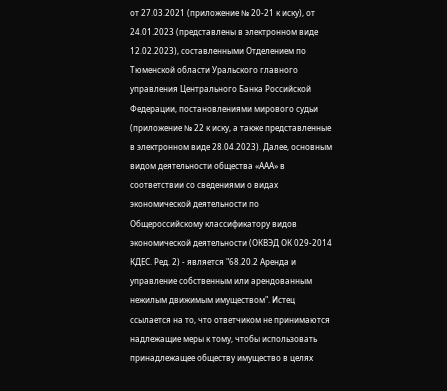от 27.03.2021 (приложение № 20-21 к иску), от 24.01.2023 (представлены в электронном виде 12.02.2023), составленными Отделением по Тюменской области Уральского главного управления Центрального Банка Российской Федерации, постановлениями мирового судьи (приложение № 22 к иску, а также представленные в электронном виде 28.04.2023). Далее, основным видом деятельности общества «ААА» в соответствии со сведениями о видах экономической деятельности по Общероссийскому классификатору видов экономической деятельности (ОКВЭД ОК 029-2014 КДЕС. Ред. 2) - является "68.20.2 Аренда и управление собственным или арендованным нежилым движимым имуществом". Истец ссылается на то, что ответчиком не принимаются надлежащие меры к тому, чтобы использовать принадлежащее обществу имущество в целях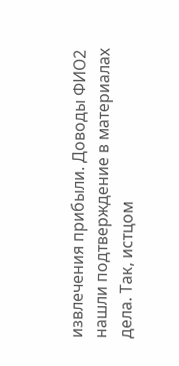извлечения прибыли. Доводы ФИО2 нашли подтверждение в материалах дела. Так, истцом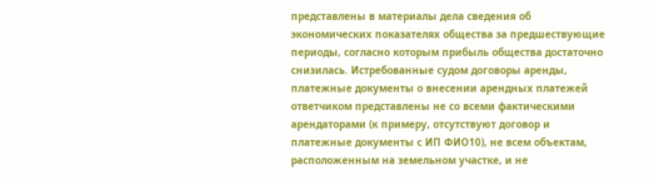представлены в материалы дела сведения об экономических показателях общества за предшествующие периоды, согласно которым прибыль общества достаточно снизилась. Истребованные судом договоры аренды, платежные документы о внесении арендных платежей ответчиком представлены не со всеми фактическими арендаторами (к примеру, отсутствуют договор и платежные документы с ИП ФИО10), не всем объектам, расположенным на земельном участке, и не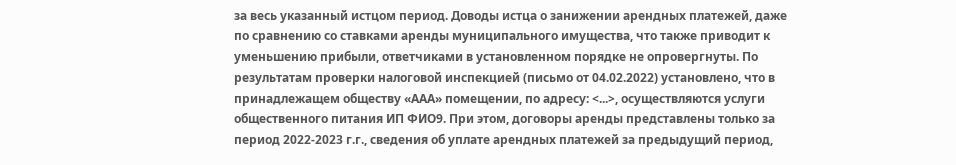за весь указанный истцом период. Доводы истца о занижении арендных платежей, даже по сравнению со ставками аренды муниципального имущества, что также приводит к уменьшению прибыли, ответчиками в установленном порядке не опровергнуты. По результатам проверки налоговой инспекцией (письмо от 04.02.2022) установлено, что в принадлежащем обществу «ААА» помещении, по адресу: <...>, осуществляются услуги общественного питания ИП ФИО9. При этом, договоры аренды представлены только за период 2022-2023 г.г., сведения об уплате арендных платежей за предыдущий период,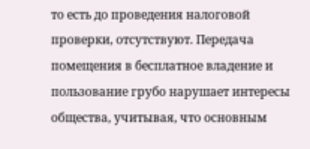то есть до проведения налоговой проверки, отсутствуют. Передача помещения в бесплатное владение и пользование грубо нарушает интересы общества, учитывая, что основным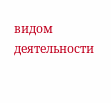видом деятельности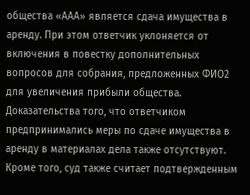общества «ААА» является сдача имущества в аренду. При этом ответчик уклоняется от включения в повестку дополнительных вопросов для собрания, предложенных ФИО2 для увеличения прибыли общества. Доказательства того, что ответчиком предпринимались меры по сдаче имущества в аренду в материалах дела также отсутствуют. Кроме того, суд также считает подтвержденным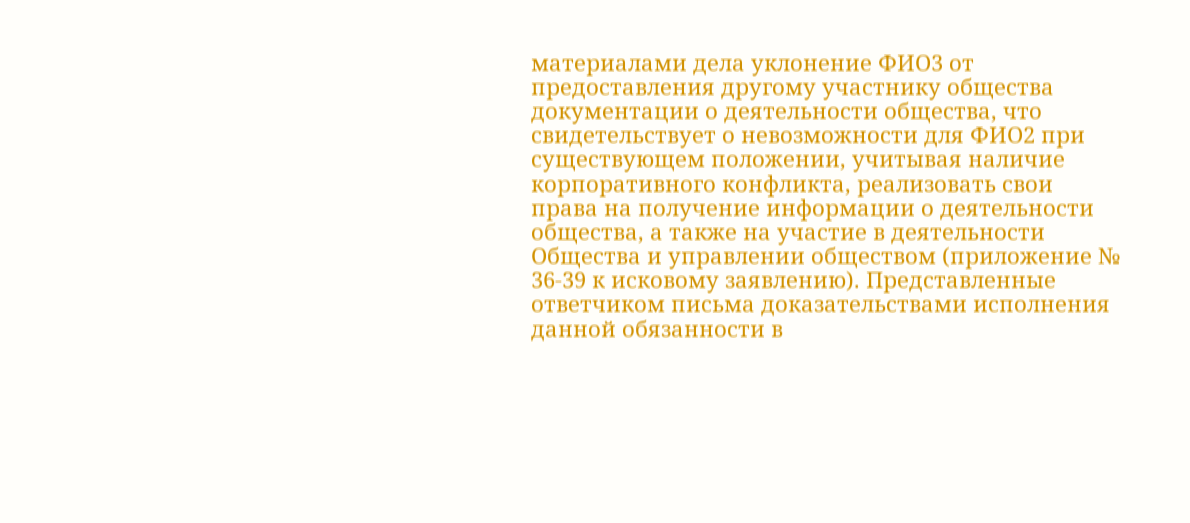материалами дела уклонение ФИО3 от предоставления другому участнику общества документации о деятельности общества, что свидетельствует о невозможности для ФИО2 при существующем положении, учитывая наличие корпоративного конфликта, реализовать свои права на получение информации о деятельности общества, а также на участие в деятельности Общества и управлении обществом (приложение № 36-39 к исковому заявлению). Представленные ответчиком письма доказательствами исполнения данной обязанности в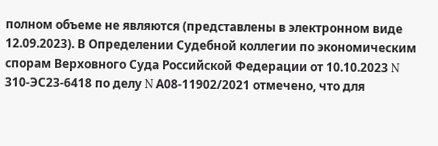полном объеме не являются (представлены в электронном виде 12.09.2023). В Определении Судебной коллегии по экономическим спорам Верховного Суда Российской Федерации от 10.10.2023 N 310-ЭС23-6418 по делу N А08-11902/2021 отмечено, что для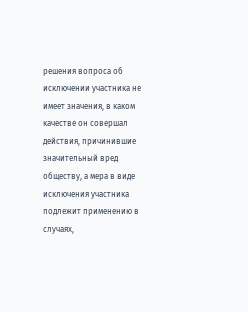решения вопроса об исключении участника не имеет значения, в каком качестве он совершал действия, причинившие значительный вред обществу, а мера в виде исключения участника подлежит применению в случаях,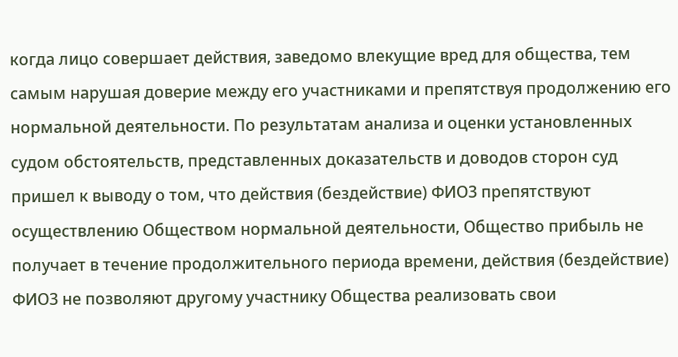когда лицо совершает действия, заведомо влекущие вред для общества, тем самым нарушая доверие между его участниками и препятствуя продолжению его нормальной деятельности. По результатам анализа и оценки установленных судом обстоятельств, представленных доказательств и доводов сторон суд пришел к выводу о том, что действия (бездействие) ФИО3 препятствуют осуществлению Обществом нормальной деятельности, Общество прибыль не получает в течение продолжительного периода времени, действия (бездействие) ФИО3 не позволяют другому участнику Общества реализовать свои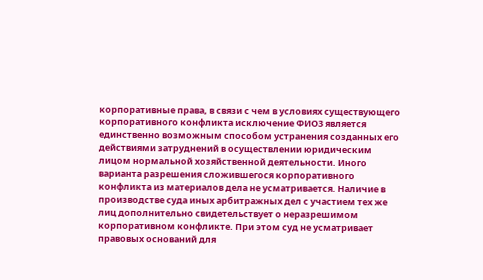корпоративные права, в связи с чем в условиях существующего корпоративного конфликта исключение ФИО3 является единственно возможным способом устранения созданных его действиями затруднений в осуществлении юридическим лицом нормальной хозяйственной деятельности. Иного варианта разрешения сложившегося корпоративного конфликта из материалов дела не усматривается. Наличие в производстве суда иных арбитражных дел с участием тех же лиц дополнительно свидетельствует о неразрешимом корпоративном конфликте. При этом суд не усматривает правовых оснований для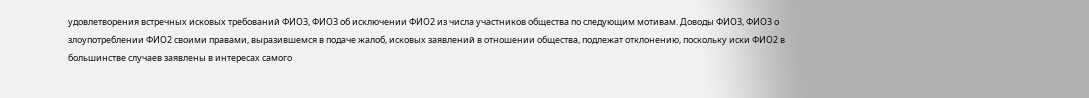удовлетворения встречных исковых требований ФИО3, ФИО3 об исключении ФИО2 из числа участников общества по следующим мотивам. Доводы ФИО3, ФИО3 о злоупотреблении ФИО2 своими правами, выразившемся в подаче жалоб, исковых заявлений в отношении общества, подлежат отклонению, поскольку иски ФИО2 в большинстве случаев заявлены в интересах самого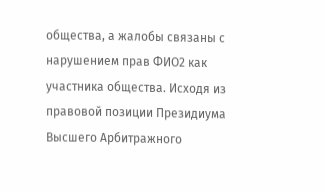общества, а жалобы связаны с нарушением прав ФИО2 как участника общества. Исходя из правовой позиции Президиума Высшего Арбитражного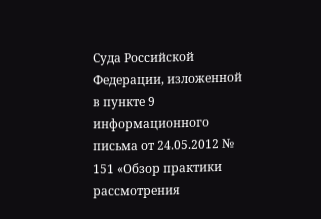Суда Российской Федерации, изложенной в пункте 9 информационного письма от 24.05.2012 № 151 «Обзор практики рассмотрения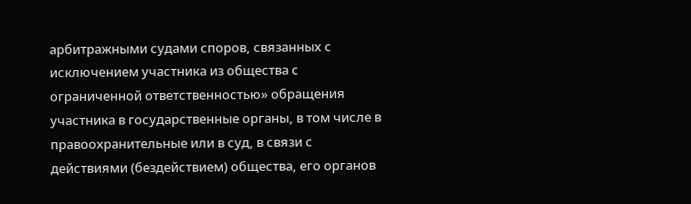арбитражными судами споров, связанных с исключением участника из общества с ограниченной ответственностью» обращения участника в государственные органы, в том числе в правоохранительные или в суд, в связи с действиями (бездействием) общества, его органов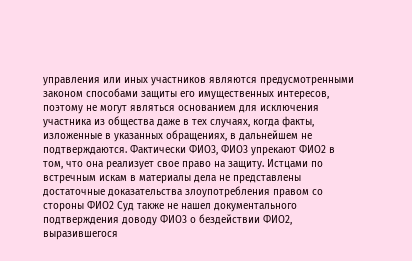управления или иных участников являются предусмотренными законом способами защиты его имущественных интересов, поэтому не могут являться основанием для исключения участника из общества даже в тех случаях, когда факты, изложенные в указанных обращениях, в дальнейшем не подтверждаются. Фактически ФИО3, ФИО3 упрекают ФИО2 в том, что она реализует свое право на защиту. Истцами по встречным искам в материалы дела не представлены достаточные доказательства злоупотребления правом со стороны ФИО2 Суд также не нашел документального подтверждения доводу ФИО3 о бездействии ФИО2, выразившегося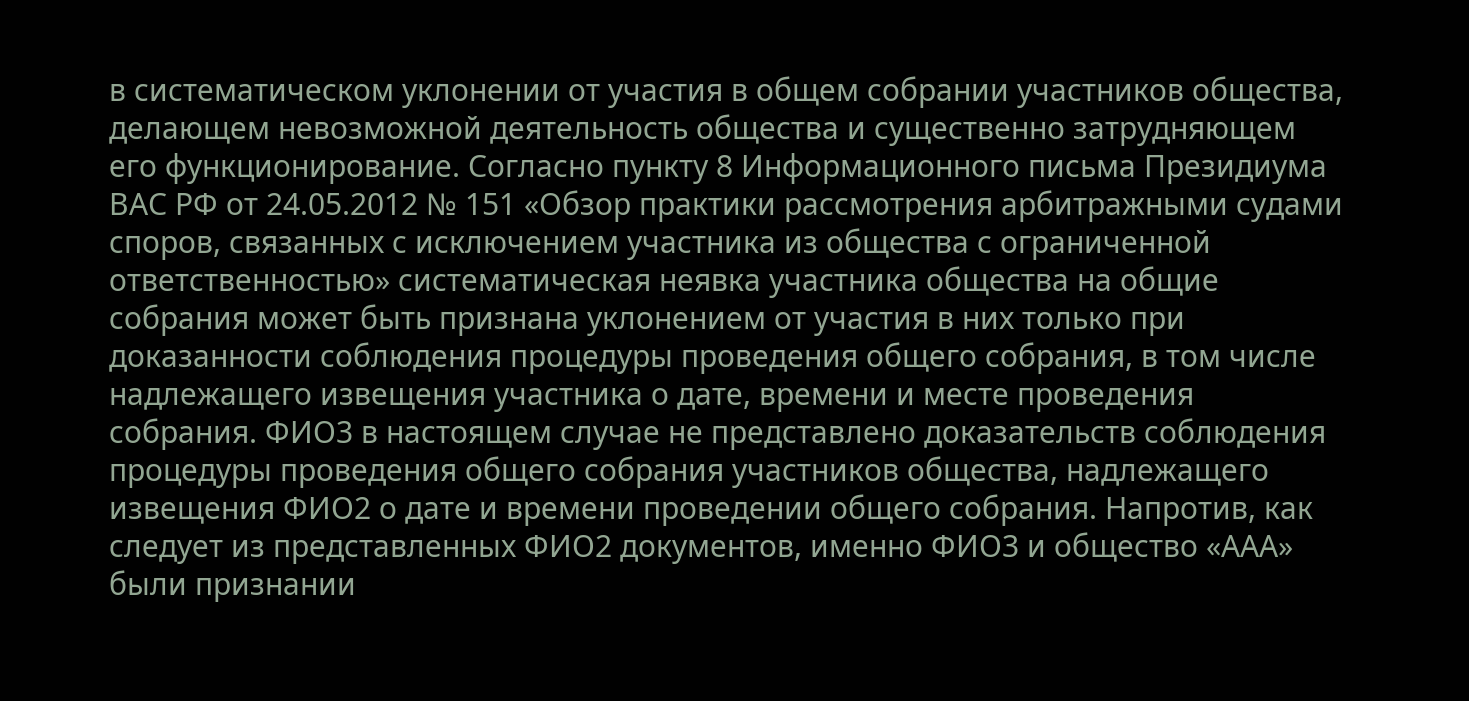в систематическом уклонении от участия в общем собрании участников общества, делающем невозможной деятельность общества и существенно затрудняющем его функционирование. Согласно пункту 8 Информационного письма Президиума ВАС РФ от 24.05.2012 № 151 «Обзор практики рассмотрения арбитражными судами споров, связанных с исключением участника из общества с ограниченной ответственностью» систематическая неявка участника общества на общие собрания может быть признана уклонением от участия в них только при доказанности соблюдения процедуры проведения общего собрания, в том числе надлежащего извещения участника о дате, времени и месте проведения собрания. ФИО3 в настоящем случае не представлено доказательств соблюдения процедуры проведения общего собрания участников общества, надлежащего извещения ФИО2 о дате и времени проведении общего собрания. Напротив, как следует из представленных ФИО2 документов, именно ФИО3 и общество «ААА» были признании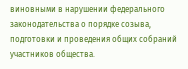виновными в нарушении федерального законодательства о порядке созыва, подготовки и проведения общих собраний участников общества.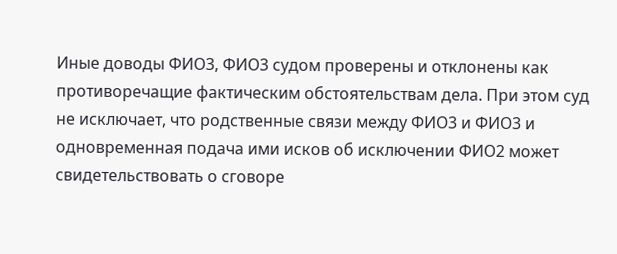Иные доводы ФИО3, ФИО3 судом проверены и отклонены как противоречащие фактическим обстоятельствам дела. При этом суд не исключает, что родственные связи между ФИО3 и ФИО3 и одновременная подача ими исков об исключении ФИО2 может свидетельствовать о сговоре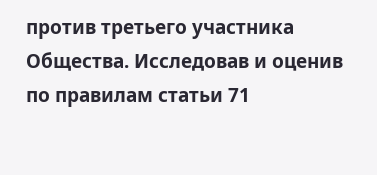против третьего участника Общества. Исследовав и оценив по правилам статьи 71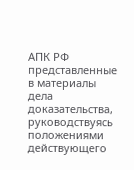АПК РФ представленные в материалы дела доказательства, руководствуясь положениями действующего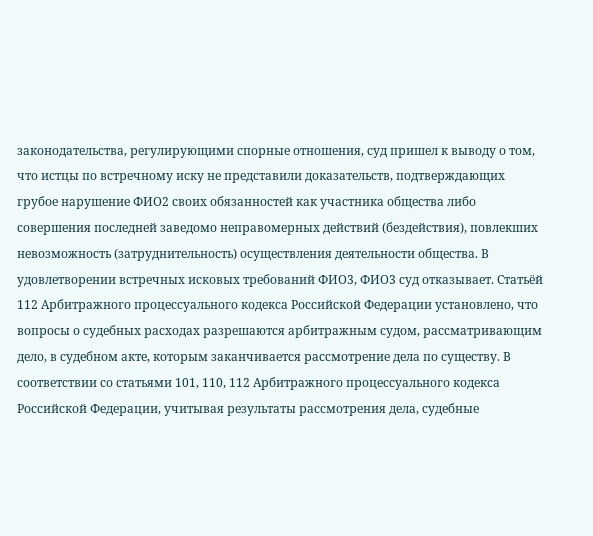законодательства, регулирующими спорные отношения, суд пришел к выводу о том, что истцы по встречному иску не представили доказательств, подтверждающих грубое нарушение ФИО2 своих обязанностей как участника общества либо совершения последней заведомо неправомерных действий (бездействия), повлекших невозможность (затруднительность) осуществления деятельности общества. В удовлетворении встречных исковых требований ФИО3, ФИО3 суд отказывает. Статьёй 112 Арбитражного процессуального кодекса Российской Федерации установлено, что вопросы о судебных расходах разрешаются арбитражным судом, рассматривающим дело, в судебном акте, которым заканчивается рассмотрение дела по существу. В соответствии со статьями 101, 110, 112 Арбитражного процессуального кодекса Российской Федерации, учитывая результаты рассмотрения дела, судебные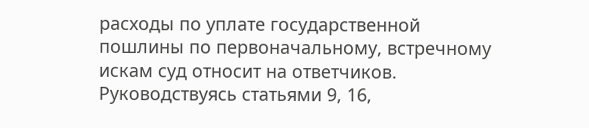расходы по уплате государственной пошлины по первоначальному, встречному искам суд относит на ответчиков. Руководствуясь статьями 9, 16,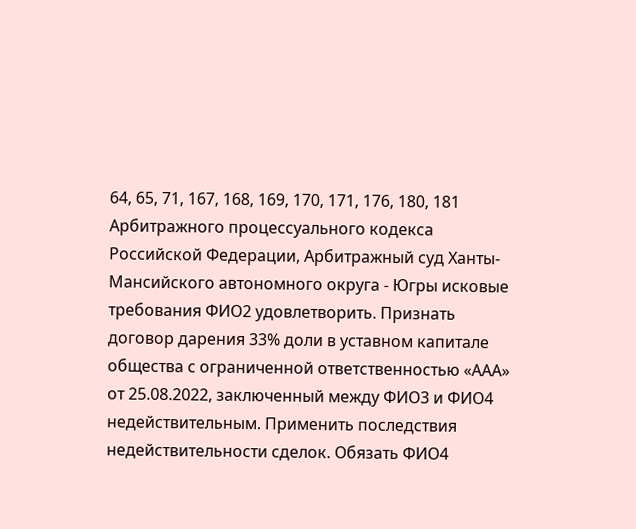64, 65, 71, 167, 168, 169, 170, 171, 176, 180, 181 Арбитражного процессуального кодекса Российской Федерации, Арбитражный суд Ханты-Мансийского автономного округа - Югры исковые требования ФИО2 удовлетворить. Признать договор дарения 33% доли в уставном капитале общества с ограниченной ответственностью «ААА» от 25.08.2022, заключенный между ФИО3 и ФИО4 недействительным. Применить последствия недействительности сделок. Обязать ФИО4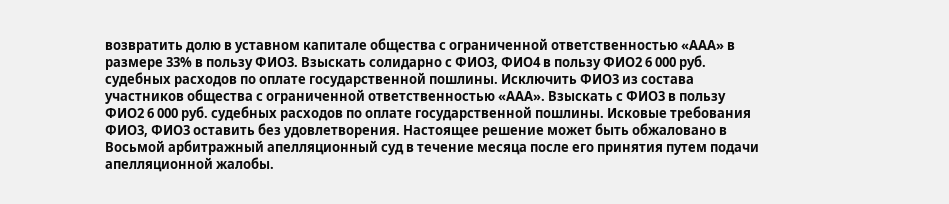возвратить долю в уставном капитале общества с ограниченной ответственностью «ААА» в размере 33% в пользу ФИО3. Взыскать солидарно с ФИО3, ФИО4 в пользу ФИО2 6 000 руб. судебных расходов по оплате государственной пошлины. Исключить ФИО3 из состава участников общества с ограниченной ответственностью «ААА». Взыскать с ФИО3 в пользу ФИО2 6 000 руб. судебных расходов по оплате государственной пошлины. Исковые требования ФИО3, ФИО3 оставить без удовлетворения. Настоящее решение может быть обжаловано в Восьмой арбитражный апелляционный суд в течение месяца после его принятия путем подачи апелляционной жалобы.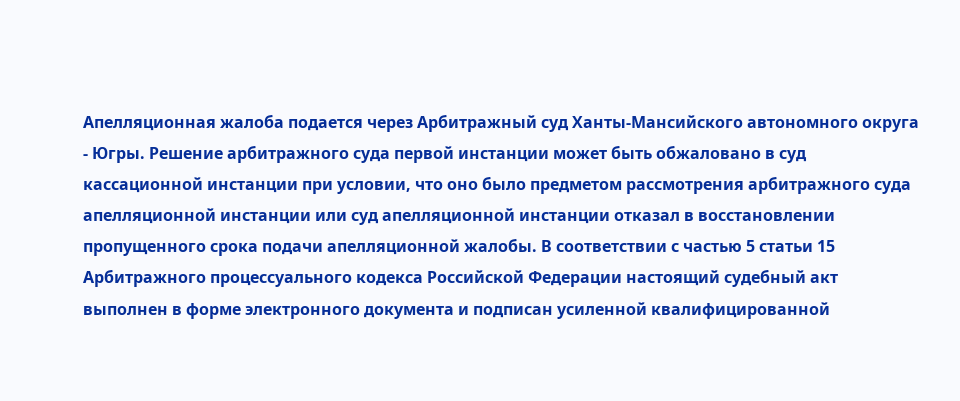Апелляционная жалоба подается через Арбитражный суд Ханты-Мансийского автономного округа - Югры. Решение арбитражного суда первой инстанции может быть обжаловано в суд кассационной инстанции при условии, что оно было предметом рассмотрения арбитражного суда апелляционной инстанции или суд апелляционной инстанции отказал в восстановлении пропущенного срока подачи апелляционной жалобы. В соответствии с частью 5 статьи 15 Арбитражного процессуального кодекса Российской Федерации настоящий судебный акт выполнен в форме электронного документа и подписан усиленной квалифицированной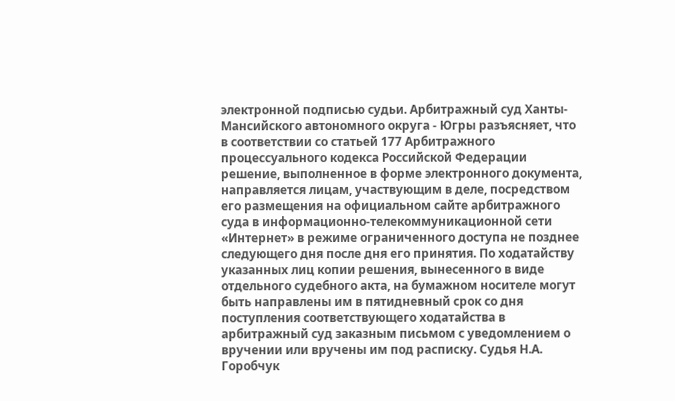электронной подписью судьи. Арбитражный суд Ханты-Мансийского автономного округа - Югры разъясняет, что в соответствии со статьей 177 Арбитражного процессуального кодекса Российской Федерации решение, выполненное в форме электронного документа, направляется лицам, участвующим в деле, посредством его размещения на официальном сайте арбитражного суда в информационно-телекоммуникационной сети «Интернет» в режиме ограниченного доступа не позднее следующего дня после дня его принятия. По ходатайству указанных лиц копии решения, вынесенного в виде отдельного судебного акта, на бумажном носителе могут быть направлены им в пятидневный срок со дня поступления соответствующего ходатайства в арбитражный суд заказным письмом с уведомлением о вручении или вручены им под расписку. Судья Н.А. Горобчук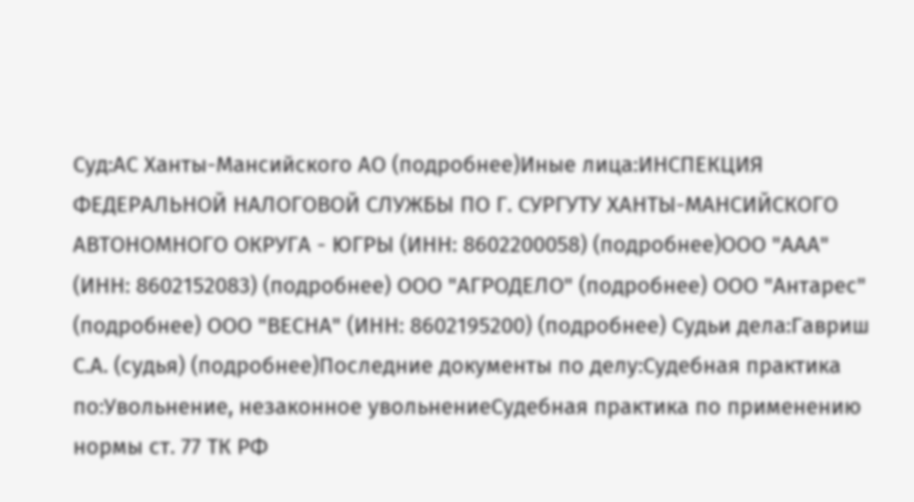Суд:АС Ханты-Мансийского АО (подробнее)Иные лица:ИНСПЕКЦИЯ ФЕДЕРАЛЬНОЙ НАЛОГОВОЙ СЛУЖБЫ ПО Г. СУРГУТУ ХАНТЫ-МАНСИЙСКОГО АВТОНОМНОГО ОКРУГА - ЮГРЫ (ИНН: 8602200058) (подробнее)ООО "ААА" (ИНН: 8602152083) (подробнее) ООО "АГРОДЕЛО" (подробнее) ООО "Антарес" (подробнее) ООО "ВЕСНА" (ИНН: 8602195200) (подробнее) Судьи дела:Гавриш С.А. (судья) (подробнее)Последние документы по делу:Судебная практика по:Увольнение, незаконное увольнениеСудебная практика по применению нормы ст. 77 ТК РФ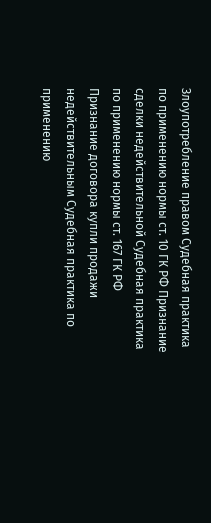Злоупотребление правом Судебная практика по применению нормы ст. 10 ГК РФ Признание сделки недействительной Судебная практика по применению нормы ст. 167 ГК РФ Признание договора купли продажи недействительным Судебная практика по применению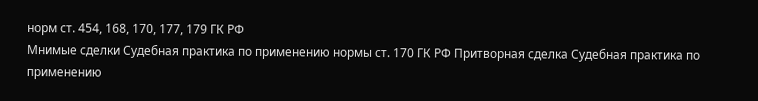норм ст. 454, 168, 170, 177, 179 ГК РФ
Мнимые сделки Судебная практика по применению нормы ст. 170 ГК РФ Притворная сделка Судебная практика по применению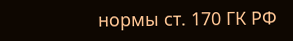нормы ст. 170 ГК РФ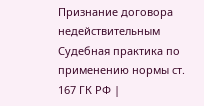Признание договора недействительным Судебная практика по применению нормы ст. 167 ГК РФ |